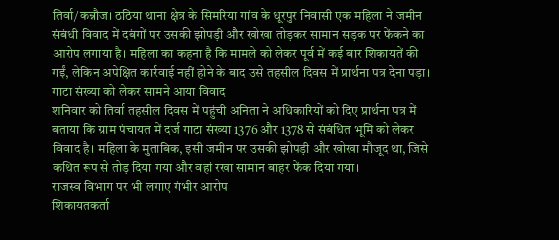तिर्वा/कन्नौज। ठठिया थाना क्षेत्र के सिमरिया गांव के धूरपुर निवासी एक महिला ने जमीन संबंधी विवाद में दबंगों पर उसकी झोपड़ी और खोखा तोड़कर सामान सड़क पर फेंकने का आरोप लगाया है। महिला का कहना है कि मामले को लेकर पूर्व में कई बार शिकायतें की गईं, लेकिन अपेक्षित कार्रवाई नहीं होने के बाद उसे तहसील दिवस में प्रार्थना पत्र देना पड़ा।
गाटा संख्या को लेकर सामने आया विवाद
शनिवार को तिर्वा तहसील दिवस में पहुंची अनिता ने अधिकारियों को दिए प्रार्थना पत्र में बताया कि ग्राम पंचायत में दर्ज गाटा संख्या 1376 और 1378 से संबंधित भूमि को लेकर विवाद है। महिला के मुताबिक, इसी जमीन पर उसकी झोपड़ी और खोखा मौजूद था, जिसे कथित रूप से तोड़ दिया गया और वहां रखा सामान बाहर फेंक दिया गया।
राजस्व विभाग पर भी लगाए गंभीर आरोप
शिकायतकर्ता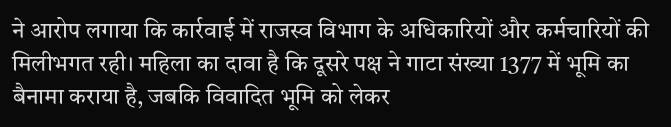ने आरोप लगाया कि कार्रवाई में राजस्व विभाग के अधिकारियों और कर्मचारियों की मिलीभगत रही। महिला का दावा है कि दूसरे पक्ष ने गाटा संख्या 1377 में भूमि का बैनामा कराया है, जबकि विवादित भूमि को लेकर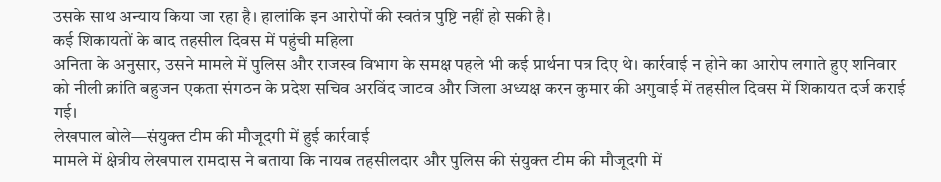उसके साथ अन्याय किया जा रहा है। हालांकि इन आरोपों की स्वतंत्र पुष्टि नहीं हो सकी है।
कई शिकायतों के बाद तहसील दिवस में पहुंची महिला
अनिता के अनुसार, उसने मामले में पुलिस और राजस्व विभाग के समक्ष पहले भी कई प्रार्थना पत्र दिए थे। कार्रवाई न होने का आरोप लगाते हुए शनिवार को नीली क्रांति बहुजन एकता संगठन के प्रदेश सचिव अरविंद जाटव और जिला अध्यक्ष करन कुमार की अगुवाई में तहसील दिवस में शिकायत दर्ज कराई गई।
लेखपाल बोले—संयुक्त टीम की मौजूदगी में हुई कार्रवाई
मामले में क्षेत्रीय लेखपाल रामदास ने बताया कि नायब तहसीलदार और पुलिस की संयुक्त टीम की मौजूदगी में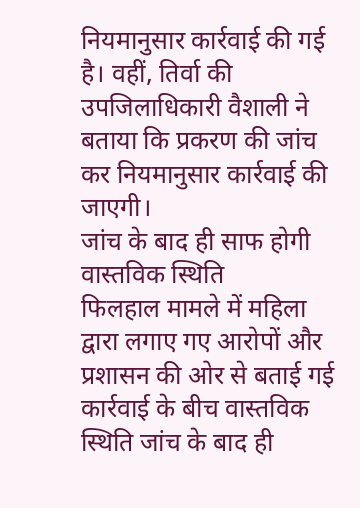नियमानुसार कार्रवाई की गई है। वहीं, तिर्वा की उपजिलाधिकारी वैशाली ने बताया कि प्रकरण की जांच कर नियमानुसार कार्रवाई की जाएगी।
जांच के बाद ही साफ होगी वास्तविक स्थिति
फिलहाल मामले में महिला द्वारा लगाए गए आरोपों और प्रशासन की ओर से बताई गई कार्रवाई के बीच वास्तविक स्थिति जांच के बाद ही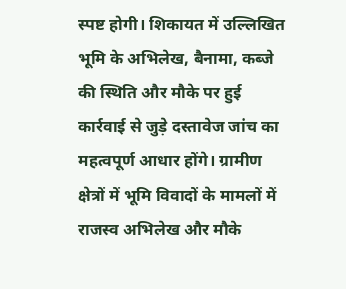स्पष्ट होगी। शिकायत में उल्लिखित भूमि के अभिलेख, बैनामा, कब्जे की स्थिति और मौके पर हुई कार्रवाई से जुड़े दस्तावेज जांच का महत्वपूर्ण आधार होंगे। ग्रामीण क्षेत्रों में भूमि विवादों के मामलों में राजस्व अभिलेख और मौके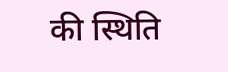की स्थिति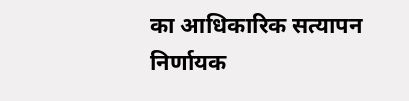का आधिकारिक सत्यापन निर्णायक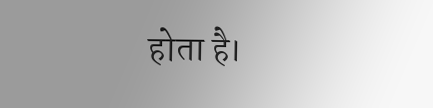होता है।